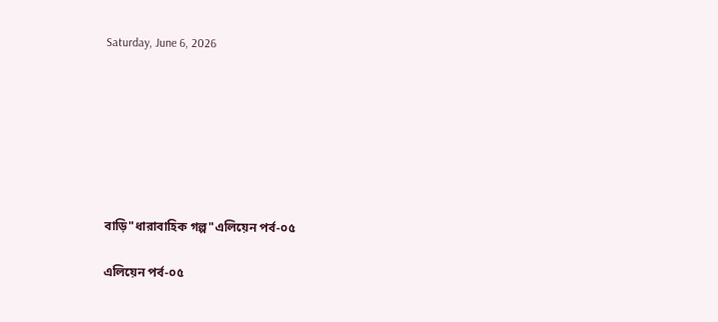Saturday, June 6, 2026







বাড়ি"ধারাবাহিক গল্প"এলিয়েন পর্ব-০৫

এলিয়েন পর্ব-০৫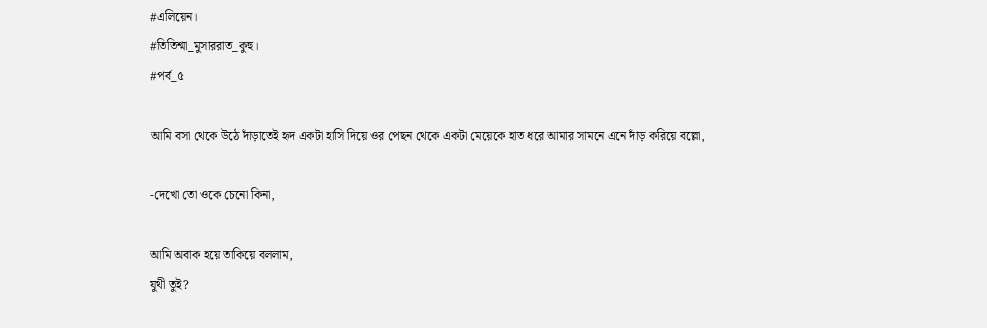#এলিয়েন।
#তিতিশ্মা_মুসাররাত_কুহু।
#পর্ব_৫

আমি বসা থেকে উঠে দাঁড়াতেই হৃদ একটা হাসি দিয়ে ওর পেছন থেকে একটা মেয়েকে হাত ধরে আমার সামনে এনে দাঁড় করিয়ে বল্লো,

-দেখো তো ওকে চেনো কিনা,

আমি অবাক হয়ে তাকিয়ে বললাম,
যুথী তুই?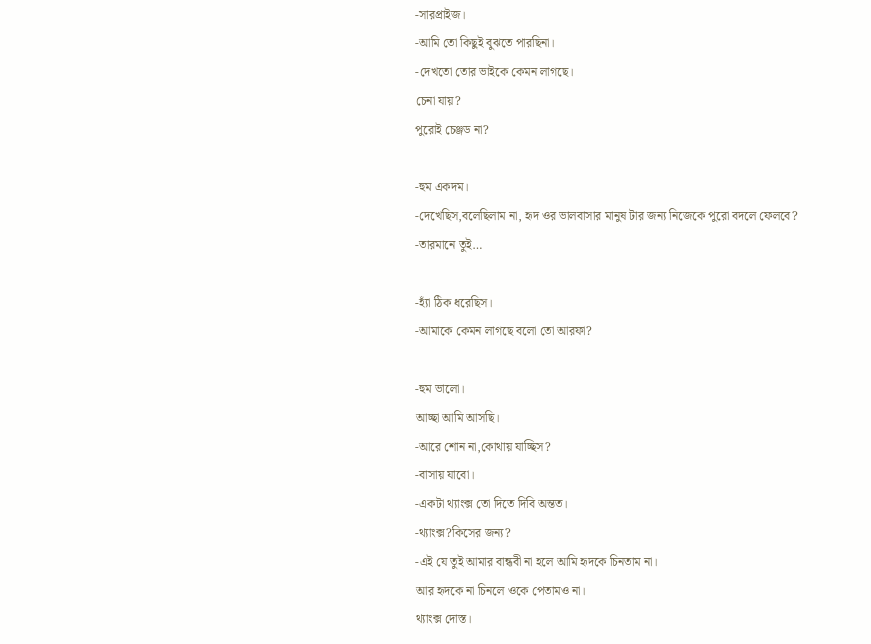-সারপ্রাইজ।
-আমি তো কিছুই বুঝতে পারছিনা।
-দেখতো তোর ভাইকে কেমন লাগছে।
চেনা যায়?
পুরোই চেঞ্জড না?

-হুম একদম।
-দেখেছিস,বলেছিলাম না, হৃদ ওর ভালবাসার মানুষ টার জন্য নিজেকে পুরো বদলে ফেলবে?
-তারমানে তুই…

-হ্যাঁ ঠিক ধরেছিস।
-আমাকে কেমন লাগছে বলো তো আরফা?

-হুম ভালো।
আচ্ছা আমি আসছি।
-আরে শোন না,কোথায় যাচ্ছিস?
-বাসায় যাবো।
-একটা থ্যাংক্স তো দিতে দিবি অন্তত।
-থ্যাংক্স?কিসের জন্য?
-এই যে তুই আমার বান্ধবী না হলে আমি হৃদকে চিনতাম না।
আর হৃদকে না চিনলে ওকে পেতামও না।
থ্যাংক্স দোস্ত।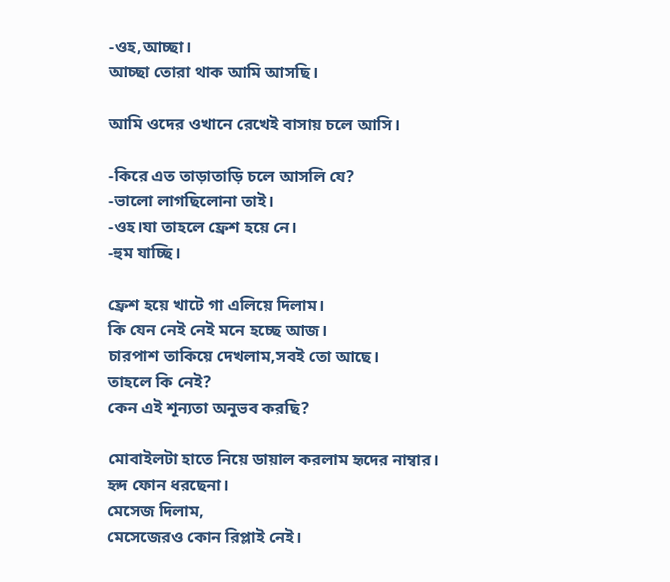-ওহ,আচ্ছা।
আচ্ছা তোরা থাক আমি আসছি।

আমি ওদের ওখানে রেখেই বাসায় চলে আসি।

-কিরে এত তাড়াতাড়ি চলে আসলি যে?
-ভালো লাগছিলোনা তাই।
-ওহ।যা তাহলে ফ্রেশ হয়ে নে।
-হুম যাচ্ছি।

ফ্রেশ হয়ে খাটে গা এলিয়ে দিলাম।
কি যেন নেই নেই মনে হচ্ছে আজ।
চারপাশ তাকিয়ে দেখলাম,সবই তো আছে।
তাহলে কি নেই?
কেন এই শূন্যতা অনুভব করছি?

মোবাইলটা হাতে নিয়ে ডায়াল করলাম হৃদের নাম্বার।
হৃদ ফোন ধরছেনা।
মেসেজ দিলাম,
মেসেজেরও কোন রিপ্লাই নেই।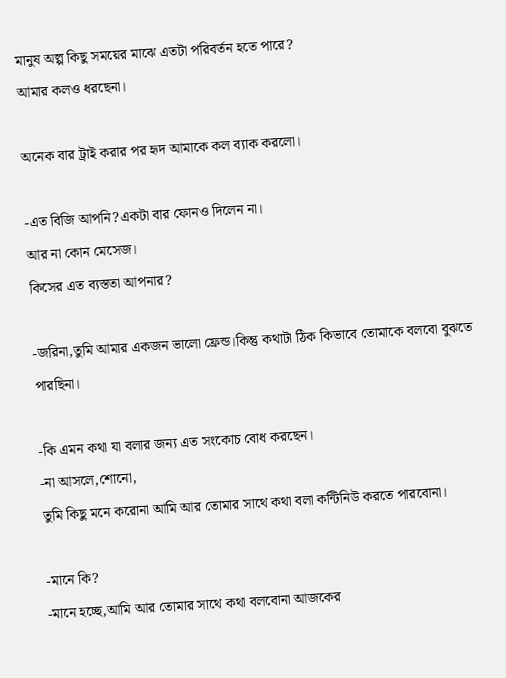মানুষ অল্প কিছু সময়ের মাঝে এতটা পরিবর্তন হতে পারে?
আমার কলও ধরছেনা।

অনেক বার ট্রাই করার পর হৃদ আমাকে কল ব্যাক করলো।

-এত বিজি আপনি?একটা বার ফোনও দিলেন না।
আর না কোন মেসেজ।
কিসের এত ব্যস্ততা আপনার?

-জরিনা,তুমি আমার একজন ভালো ফ্রেন্ড।কিন্তু কথাটা ঠিক কিভাবে তোমাকে বলবো বুঝতে পারছিনা।

-কি এমন কথা যা বলার জন্য এত সংকোচ বোধ করছেন।
-না আসলে,শোনো,
তুমি কিছু মনে করোনা আমি আর তোমার সাথে কথা বলা কন্টিনিউ করতে পারবোনা।

-মানে কি?
-মানে হচ্ছে,আমি আর তোমার সাথে কথা বলবোনা আজকের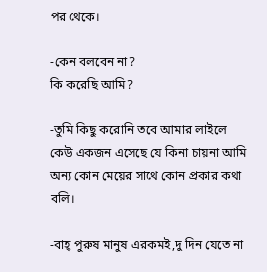পর থেকে।

-কেন বলবেন না?
কি করেছি আমি?

-তুমি কিছু করোনি তবে আমার লাইলে কেউ একজন এসেছে যে কিনা চায়না আমি অন্য কোন মেয়ের সাথে কোন প্রকার কথা বলি।

-বাহ্ পুরুষ মানুষ এরকমই,দু দিন যেতে না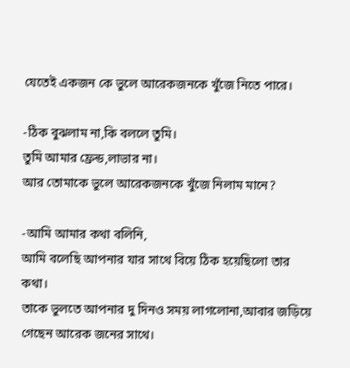যেতেই একজন কে ভুলে আরেকজনকে খুঁজে নিতে পারে।

-ঠিক বুঝলাম না,কি বললে তুমি।
তুমি আমার ফ্রেন্ড,লাভার না।
আর তোমাকে ভুলে আরেকজনকে খুঁজে নিলাম মানে?

-আমি আমার কথা বলিনি,
আমি বলেছি আপনার যার সাথে বিয়ে ঠিক হয়েছিলো তার কথা।
তাকে ভুলতে আপনার দু দিনও সময় লাগলোনা,আবার জড়িয়ে গেছেন আরেক জনের সাথে।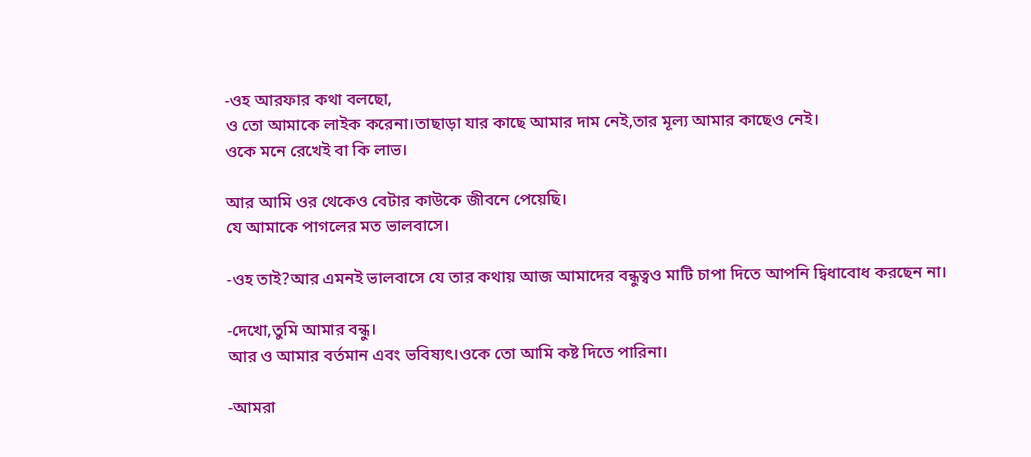-ওহ আরফার কথা বলছো,
ও তো আমাকে লাইক করেনা।তাছাড়া যার কাছে আমার দাম নেই,তার মূল্য আমার কাছেও নেই।
ওকে মনে রেখেই বা কি লাভ।

আর আমি ওর থেকেও বেটার কাউকে জীবনে পেয়েছি।
যে আমাকে পাগলের মত ভালবাসে।

-ওহ তাই?আর এমনই ভালবাসে যে তার কথায় আজ আমাদের বন্ধুত্বও মাটি চাপা দিতে আপনি দ্বিধাবোধ করছেন না।

-দেখো,তুমি আমার বন্ধু।
আর ও আমার বর্তমান এবং ভবিষ্যৎ।ওকে তো আমি কষ্ট দিতে পারিনা।

-আমরা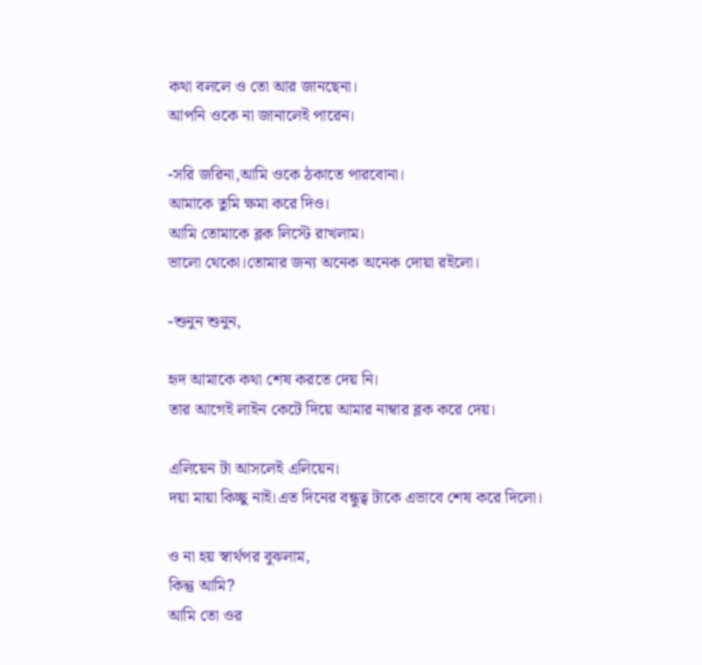কথা বললে ও তো আর জানছেনা।
আপনি ওকে না জানালেই পারেন।

-সরি জরিনা,আমি ওকে ঠকাতে পারবোনা।
আমাকে তুমি ক্ষমা করে দিও।
আমি তোমাকে ব্লক লিস্টে রাখলাম।
ভালো থেকো।তোমার জন্য অনেক অনেক দোয়া রইলো।

-শুনুন শুনুন,

হৃদ আমাকে কথা শেষ করতে দেয় নি।
তার আগেই লাইন কেটে দিয়ে আমার নাম্বার ব্লক করে দেয়।

এলিয়েন টা আসলেই এলিয়েন।
দয়া মায়া কিচ্ছু নাই।এত দিনের বন্ধুত্ব টাকে এভাবে শেষ করে দিলো।

ও না হয় স্বার্থপর বুঝলাম,
কিন্তু আমি?
আমি তো ওর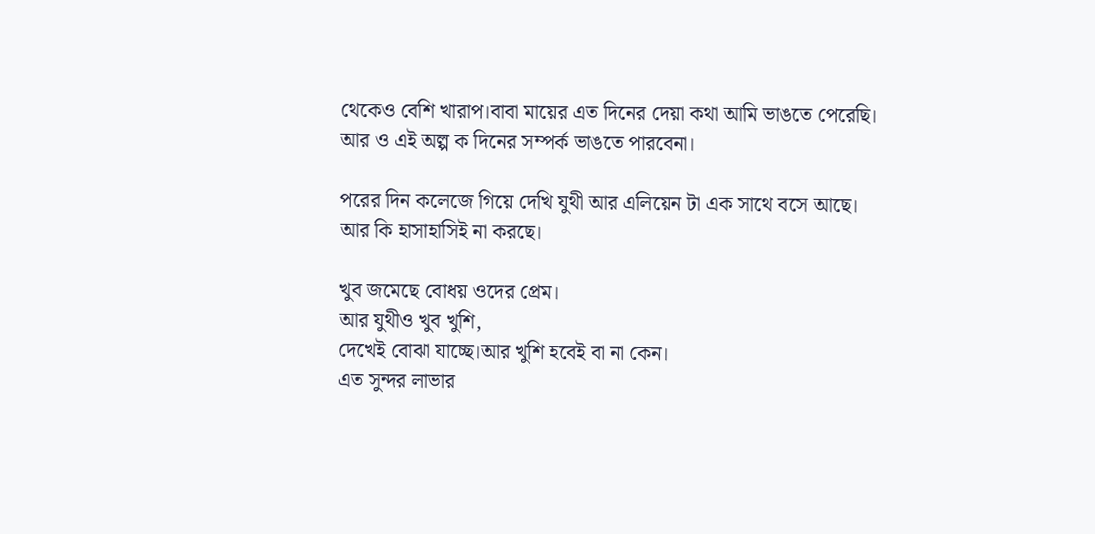থেকেও বেশি খারাপ।বাবা মায়ের এত দিনের দেয়া কথা আমি ভাঙতে পেরেছি।
আর ও এই অল্প ক দিনের সম্পর্ক ভাঙতে পারবেনা।

পরের দিন কলেজে গিয়ে দেখি যুথী আর এলিয়েন টা এক সাথে বসে আছে।
আর কি হাসাহাসিই না করছে।

খুব জমেছে বোধয় ওদের প্রেম।
আর যুথীও খুব খুশি,
দেখেই বোঝা যাচ্ছে।আর খুশি হবেই বা না কেন।
এত সুন্দর লাভার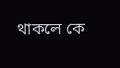থাকলে কে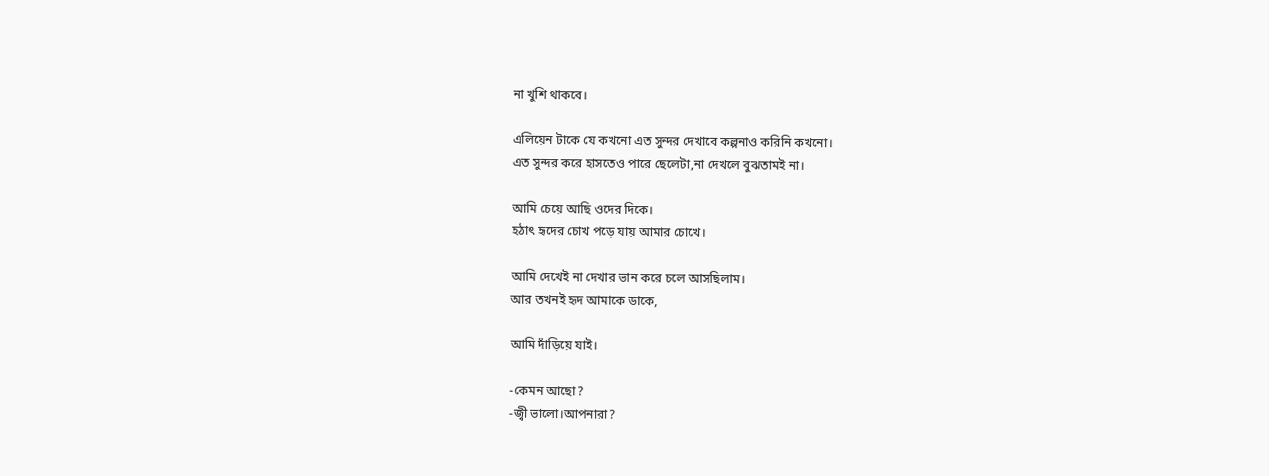না খুশি থাকবে।

এলিয়েন টাকে যে কখনো এত সুন্দর দেখাবে কল্পনাও করিনি কখনো।
এত সুন্দর করে হাসতেও পারে ছেলেটা,না দেখলে বুঝতামই না।

আমি চেয়ে আছি ওদের দিকে।
হঠাৎ হৃদের চোখ পড়ে যায় আমার চোখে।

আমি দেখেই না দেখার ভান করে চলে আসছিলাম।
আর তখনই হৃদ আমাকে ডাকে,

আমি দাঁড়িয়ে যাই।

-কেমন আছো?
-জ্বী ভালো।আপনারা?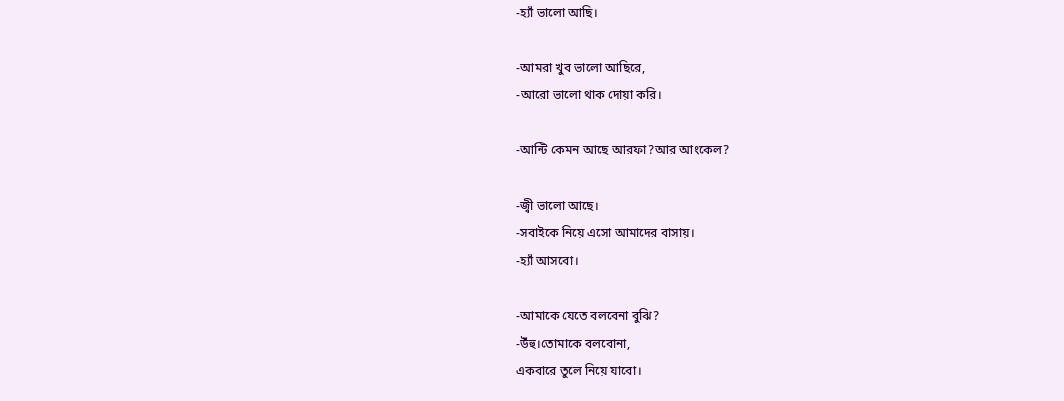-হ্যাঁ ভালো আছি।

-আমরা খুব ভালো আছিরে,
-আরো ভালো থাক দোয়া করি।

-আন্টি কেমন আছে আরফা?আর আংকেল?

-জ্বী ভালো আছে।
-সবাইকে নিয়ে এসো আমাদের বাসায়।
-হ্যাঁ আসবো।

-আমাকে যেতে বলবেনা বুঝি?
-উঁহু।তোমাকে বলবোনা,
একবারে তুলে নিয়ে যাবো।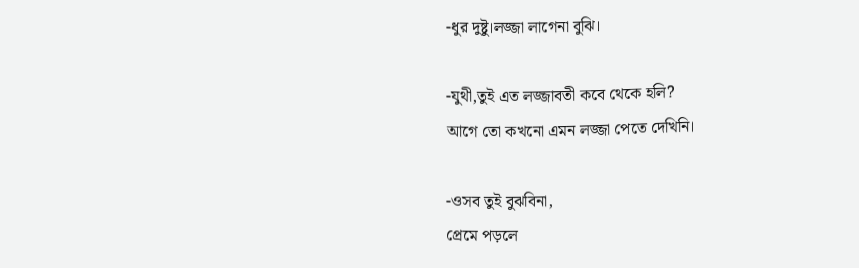-ধুর দুষ্টু।লজ্জা লাগেনা বুঝি।

-যুথী,তুই এত লজ্জাবতী কবে থেকে হলি?
আগে তো কখনো এমন লজ্জা পেতে দেখিনি।

-ওসব তুই বুঝবিনা,
প্রেমে পড়লে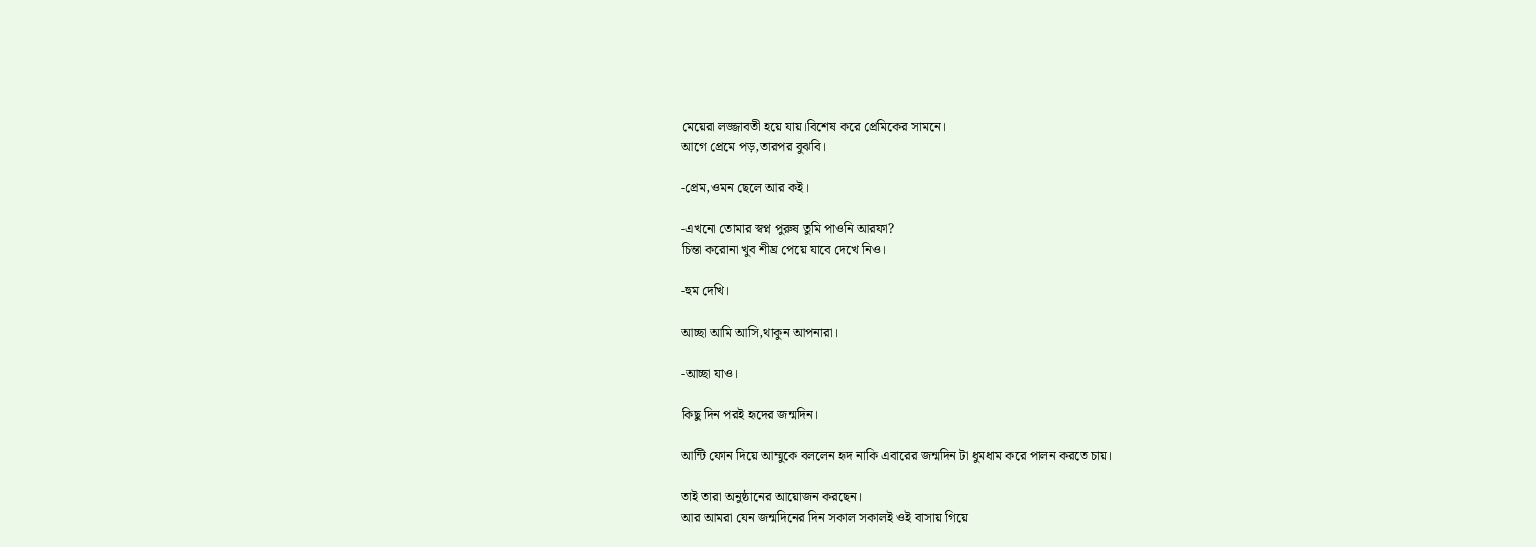মেয়েরা লজ্জাবতী হয়ে যায়।বিশেষ করে প্রেমিকের সামনে।
আগে প্রেমে পড়,তারপর বুঝবি।

-প্রেম,ওমন ছেলে আর কই।

-এখনো তোমার স্বপ্ন পুরুষ তুমি পাওনি আরফা?
চিন্তা করোনা খুব শীঘ্র পেয়ে যাবে দেখে নিও।

-হুম দেখি।

আচ্ছা আমি আসি,থাকুন আপনারা।

-আচ্ছা যাও।

কিছু দিন পরই হৃদের জন্মদিন।

আন্টি ফোন দিয়ে আম্মুকে বললেন হৃদ নাকি এবারের জন্মদিন টা ধুমধাম করে পালন করতে চায়।

তাই তারা অনুষ্ঠানের আয়োজন করছেন।
আর আমরা যেন জন্মদিনের দিন সকাল সকালই ওই বাসায় গিয়ে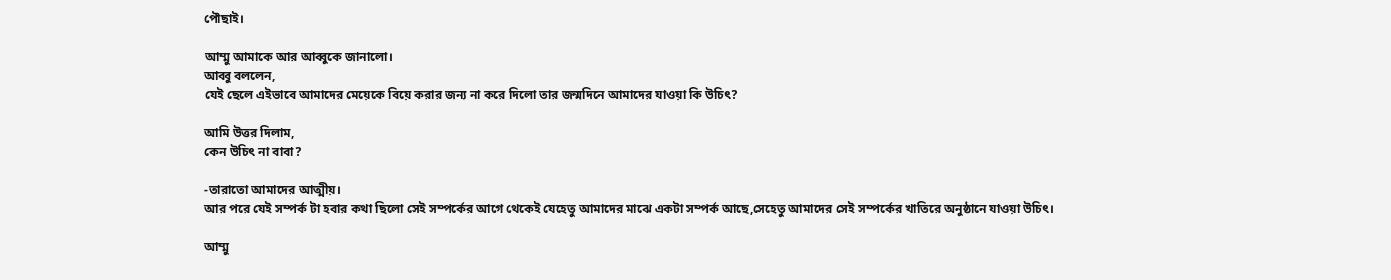পৌছাই।

আম্মু আমাকে আর আব্বুকে জানালো।
আব্বু বললেন,
যেই ছেলে এইভাবে আমাদের মেয়েকে বিয়ে করার জন্য না করে দিলো তার জন্মদিনে আমাদের যাওয়া কি উচিৎ?

আমি উত্তর দিলাম,
কেন উচিৎ না বাবা?

-তারাতো আমাদের আত্মীয়।
আর পরে যেই সম্পর্ক টা হবার কথা ছিলো সেই সম্পর্কের আগে থেকেই যেহেতু আমাদের মাঝে একটা সম্পর্ক আছে,সেহেতু আমাদের সেই সম্পর্কের খাতিরে অনুষ্ঠানে যাওয়া উচিৎ।

আম্মু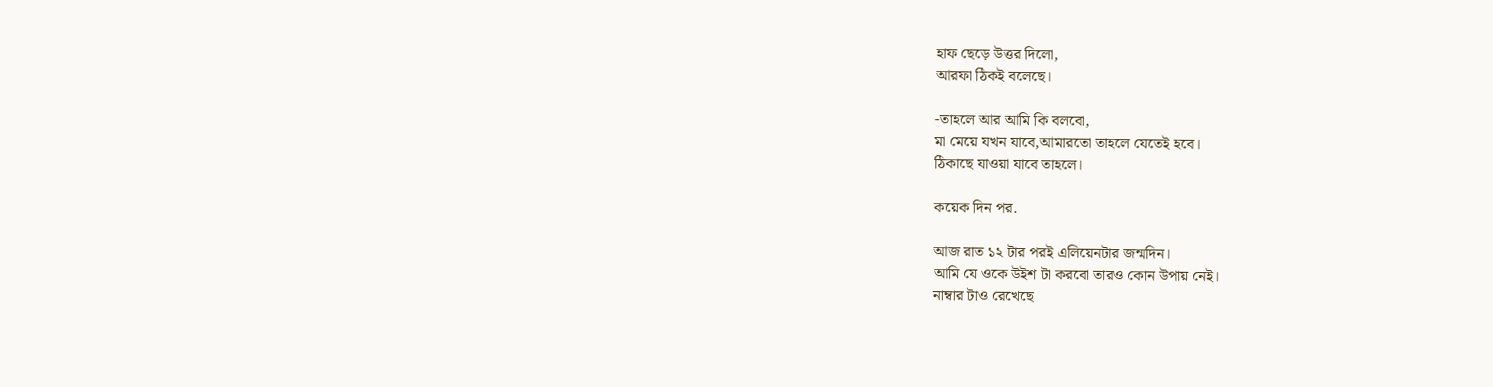হাফ ছেড়ে উত্তর দিলো,
আরফা ঠিকই বলেছে।

-তাহলে আর আমি কি বলবো,
মা মেয়ে যখন যাবে,আমারতো তাহলে যেতেই হবে।
ঠিকাছে যাওয়া যাবে তাহলে।

কয়েক দিন পর.

আজ রাত ১২ টার পরই এলিয়েনটার জন্মদিন।
আমি যে ওকে উইশ টা করবো তারও কোন উপায় নেই।
নাম্বার টাও রেখেছে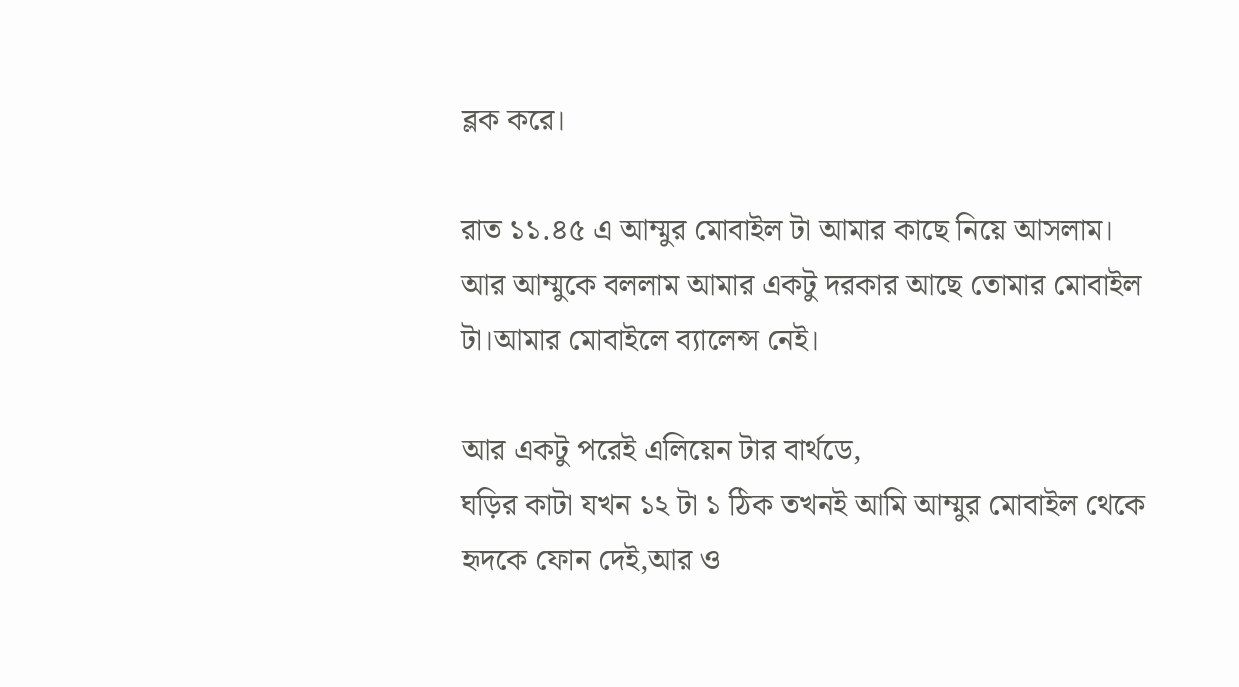ব্লক করে।

রাত ১১.৪৫ এ আম্মুর মোবাইল টা আমার কাছে নিয়ে আসলাম।
আর আম্মুকে বললাম আমার একটু দরকার আছে তোমার মোবাইল টা।আমার মোবাইলে ব্যালেন্স নেই।

আর একটু পরেই এলিয়েন টার বার্থডে,
ঘড়ির কাটা যখন ১২ টা ১ ঠিক তখনই আমি আম্মুর মোবাইল থেকে হৃদকে ফোন দেই,আর ও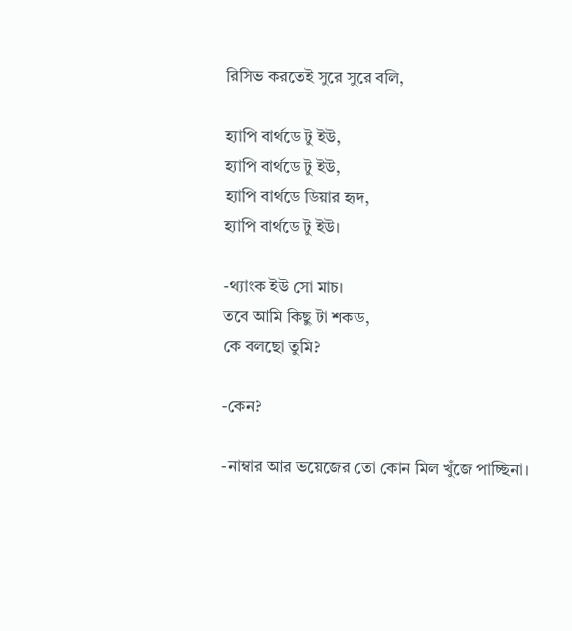রিসিভ করতেই সুরে সুরে বলি,

হ্যাপি বার্থডে টু ইউ,
হ্যাপি বার্থডে টু ইউ,
হ্যাপি বার্থডে ডিয়ার হৃদ,
হ্যাপি বার্থডে টু ইউ।

-থ্যাংক ইউ সো মাচ।
তবে আমি কিছু টা শকড,
কে বলছো তুমি?

-কেন?

-নাম্বার আর ভয়েজের তো কোন মিল খুঁজে পাচ্ছিনা।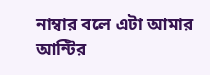নাম্বার বলে এটা আমার আন্টির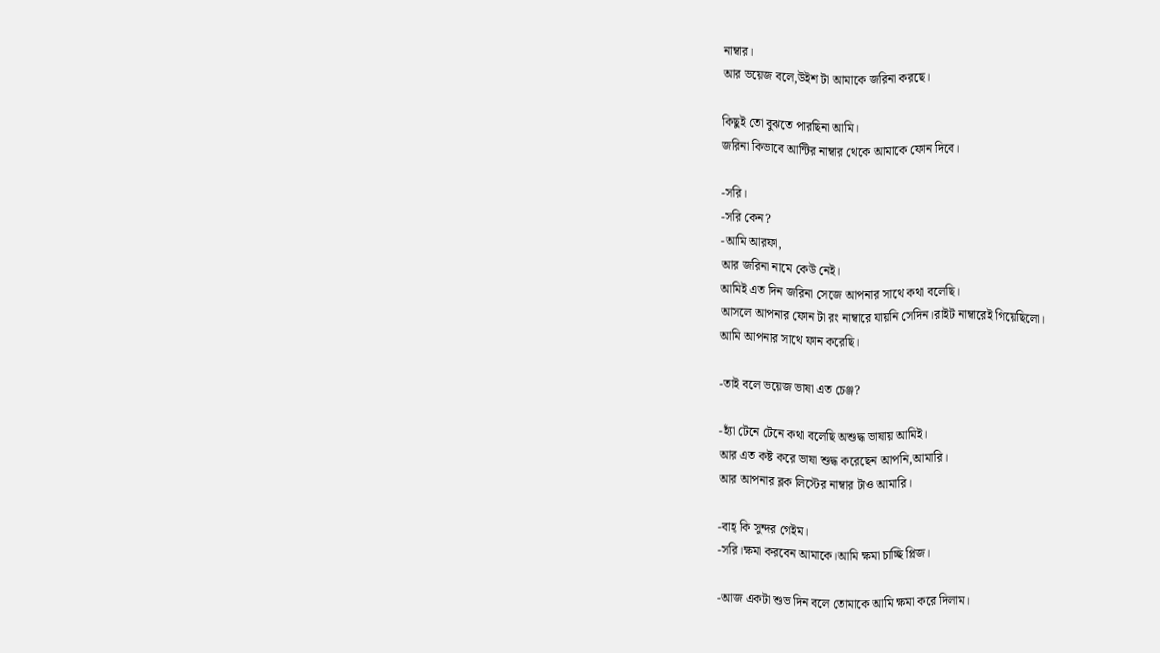নাম্বার।
আর ভয়েজ বলে,উইশ টা আমাকে জরিনা করছে।

কিছুই তো বুঝতে পারছিনা আমি।
জরিনা কিভাবে আন্টির নাম্বার থেকে আমাকে ফোন দিবে।

-সরি।
-সরি কেন?
-আমি আরফা,
আর জরিনা নামে কেউ নেই।
আমিই এত দিন জরিনা সেজে আপনার সাথে কথা বলেছি।
আসলে আপনার ফোন টা রং নাম্বারে যায়নি সেদিন।রাইট নাম্বারেই গিয়েছিলো।
আমি আপনার সাথে ফান করেছি।

-তাই বলে ভয়েজ ভাষা এত চেঞ্জ?

-হ্যাঁ টেনে টেনে কথা বলেছি অশুদ্ধ ভাষায় আমিই।
আর এত কষ্ট করে ভাষা শুদ্ধ করেছেন আপনি,আমারি।
আর আপনার ব্লক লিস্টের নাম্বার টাও আমারি।

-বাহ্ কি সুন্দর গেইম।
-সরি।ক্ষমা করবেন আমাকে।আমি ক্ষমা চাচ্ছি প্লিজ।

-আজ একটা শুভ দিন বলে তোমাকে আমি ক্ষমা করে দিলাম।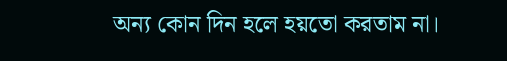অন্য কোন দিন হলে হয়তো করতাম না।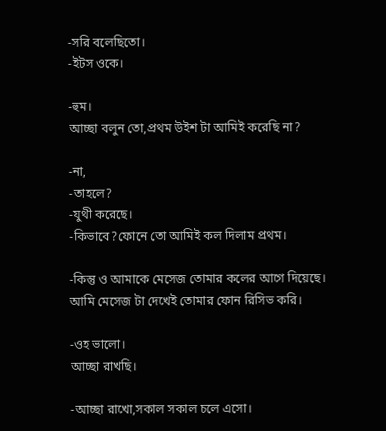-সরি বলেছিতো।
-ইটস ওকে।

-হুম।
আচ্ছা বলুন তো,প্রথম উইশ টা আমিই করেছি না?

-না,
-তাহলে?
-যুথী করেছে।
-কিভাবে?ফোনে তো আমিই কল দিলাম প্রথম।

-কিন্তু ও আমাকে মেসেজ তোমার কলের আগে দিয়েছে।
আমি মেসেজ টা দেখেই তোমার ফোন রিসিভ করি।

-ওহ ভালো।
আচ্ছা রাখছি।

-আচ্ছা রাখো,সকাল সকাল চলে এসো।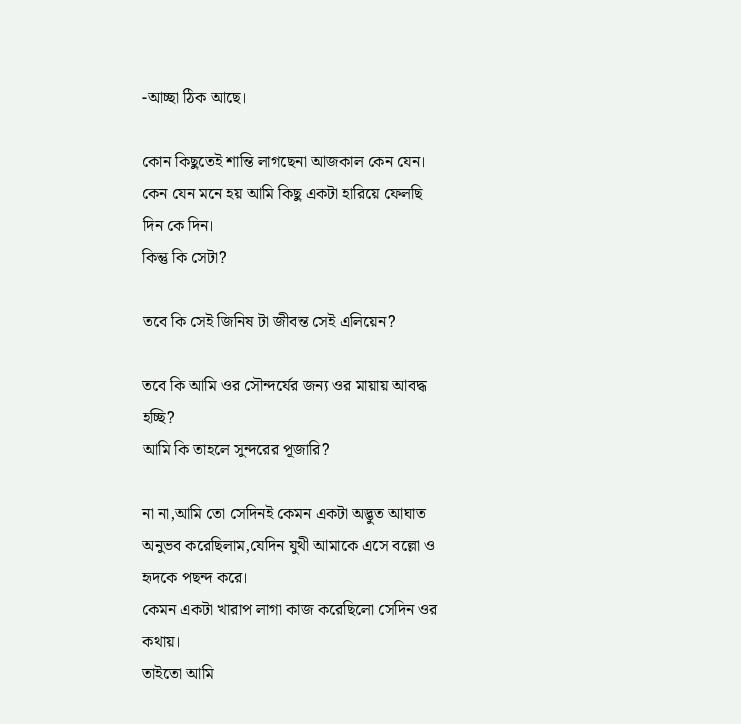-আচ্ছা ঠিক আছে।

কোন কিছুতেই শান্তি লাগছেনা আজকাল কেন যেন।
কেন যেন মনে হয় আমি কিছু একটা হারিয়ে ফেলছি দিন কে দিন।
কিন্তু কি সেটা?

তবে কি সেই জিনিষ টা জীবন্ত সেই এলিয়েন?

তবে কি আমি ওর সৌন্দর্যের জন্য ওর মায়ায় আবদ্ধ হচ্ছি?
আমি কি তাহলে সুন্দরের পূজারি?

না না,আমি তো সেদিনই কেমন একটা অদ্ভুত আঘাত অনুভব করেছিলাম,যেদিন যুথী আমাকে এসে বল্লো ও হৃদকে পছন্দ করে।
কেমন একটা খারাপ লাগা কাজ করেছিলো সেদিন ওর কথায়।
তাইতো আমি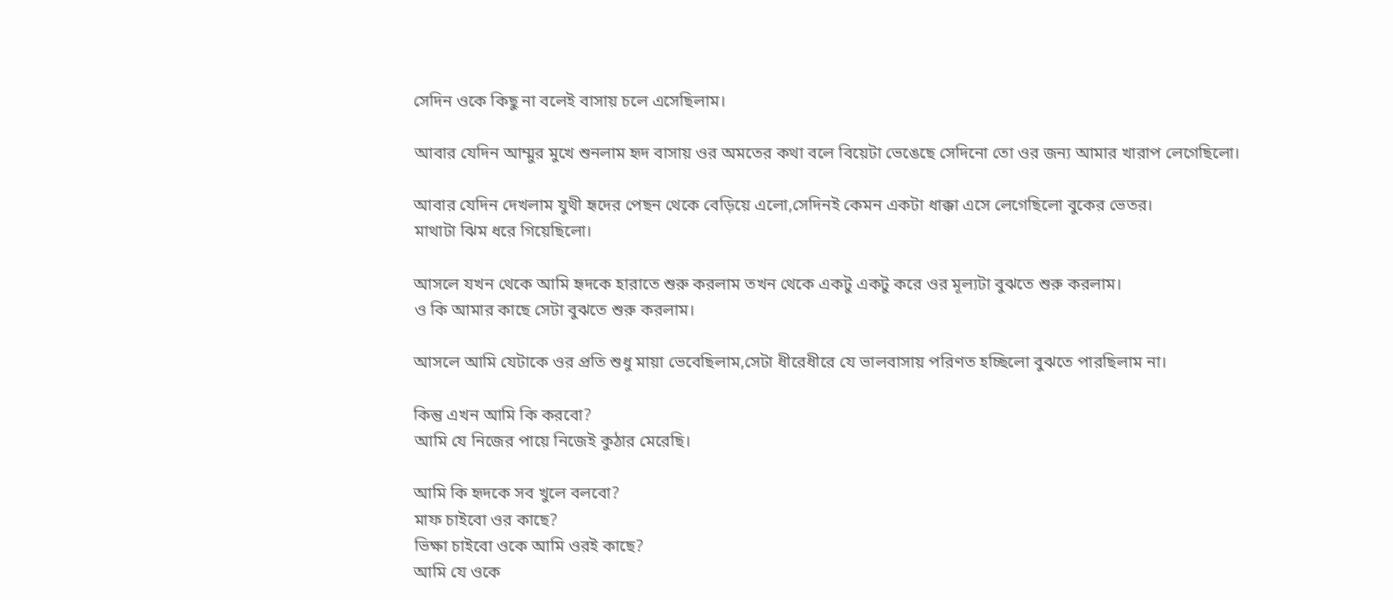সেদিন ওকে কিছু না বলেই বাসায় চলে এসেছিলাম।

আবার যেদিন আম্মুর মুখে শুনলাম হৃদ বাসায় ওর অমতের কথা বলে বিয়েটা ভেঙেছে সেদিনো তো ওর জন্য আমার খারাপ লেগেছিলো।

আবার যেদিন দেখলাম যুথী হৃদের পেছন থেকে বেড়িয়ে এলো,সেদিনই কেমন একটা ধাক্কা এসে লেগেছিলো বুকের ভেতর।
মাথাটা ঝিম ধরে গিয়েছিলো।

আসলে যখন থেকে আমি হৃদকে হারাতে শুরু করলাম তখন থেকে একটু একটু করে ওর মূল্যটা বুঝতে শুরু করলাম।
ও কি আমার কাছে সেটা বুঝতে শুরু করলাম।

আসলে আমি যেটাকে ওর প্রতি শুধু মায়া ভেবেছিলাম,সেটা ধীরেধীরে যে ভালবাসায় পরিণত হচ্ছিলো বুঝতে পারছিলাম না।

কিন্তু এখন আমি কি করবো?
আমি যে নিজের পায়ে নিজেই কুঠার মেরেছি।

আমি কি হৃদকে সব খুলে বলবো?
মাফ চাইবো ওর কাছে?
ভিক্ষা চাইবো ওকে আমি ওরই কাছে?
আমি যে ওকে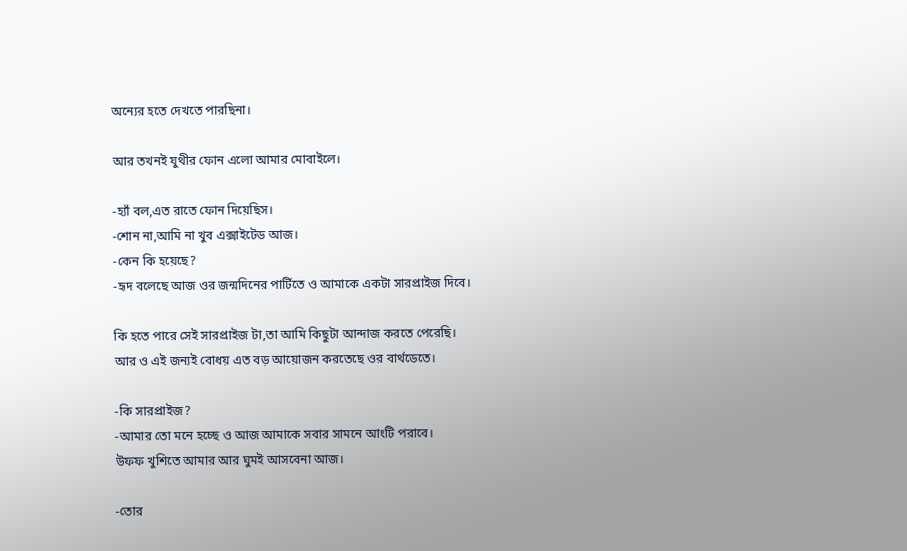অন্যের হতে দেখতে পারছিনা।

আর তখনই যুথীর ফোন এলো আমার মোবাইলে।

-হ্যাঁ বল,এত রাতে ফোন দিয়েছিস।
-শোন না,আমি না খুব এক্সাইটেড আজ।
-কেন কি হয়েছে?
-হৃদ বলেছে আজ ওর জন্মদিনের পার্টিতে ও আমাকে একটা সারপ্রাইজ দিবে।

কি হতে পারে সেই সারপ্রাইজ টা,তা আমি কিছুটা আন্দাজ করতে পেরেছি।
আর ও এই জন্যই বোধয় এত বড় আয়োজন করতেছে ওর বার্থডেতে।

-কি সারপ্রাইজ?
-আমার তো মনে হচ্ছে ও আজ আমাকে সবার সামনে আংটি পরাবে।
উফফ খুশিতে আমার আর ঘুমই আসবেনা আজ।

-তোর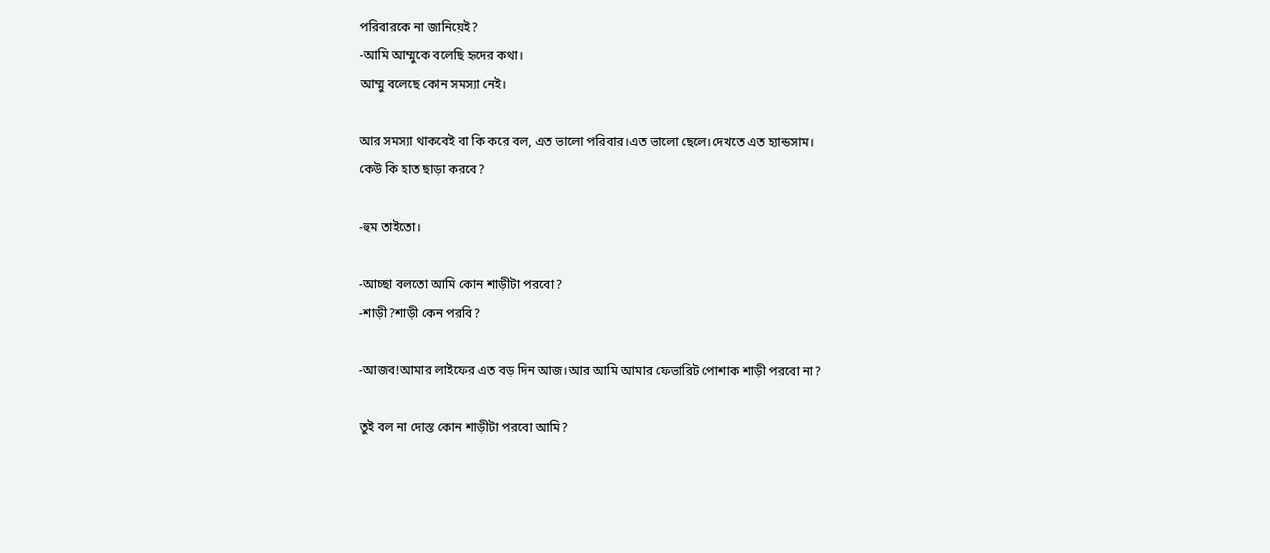পরিবারকে না জানিয়েই?
-আমি আম্মুকে বলেছি হৃদের কথা।
আম্মু বলেছে কোন সমস্যা নেই।

আর সমস্যা থাকবেই বা কি করে বল, এত ভালো পরিবার।এত ভালো ছেলে।দেখতে এত হ্যান্ডসাম।
কেউ কি হাত ছাড়া করবে?

-হুম তাইতো।

-আচ্ছা বলতো আমি কোন শাড়ীটা পরবো?
-শাড়ী?শাড়ী কেন পরবি?

-আজব!আমার লাইফের এত বড় দিন আজ।আর আমি আমার ফেভারিট পোশাক শাড়ী পরবো না?

তুই বল না দোস্ত কোন শাড়ীটা পরবো আমি?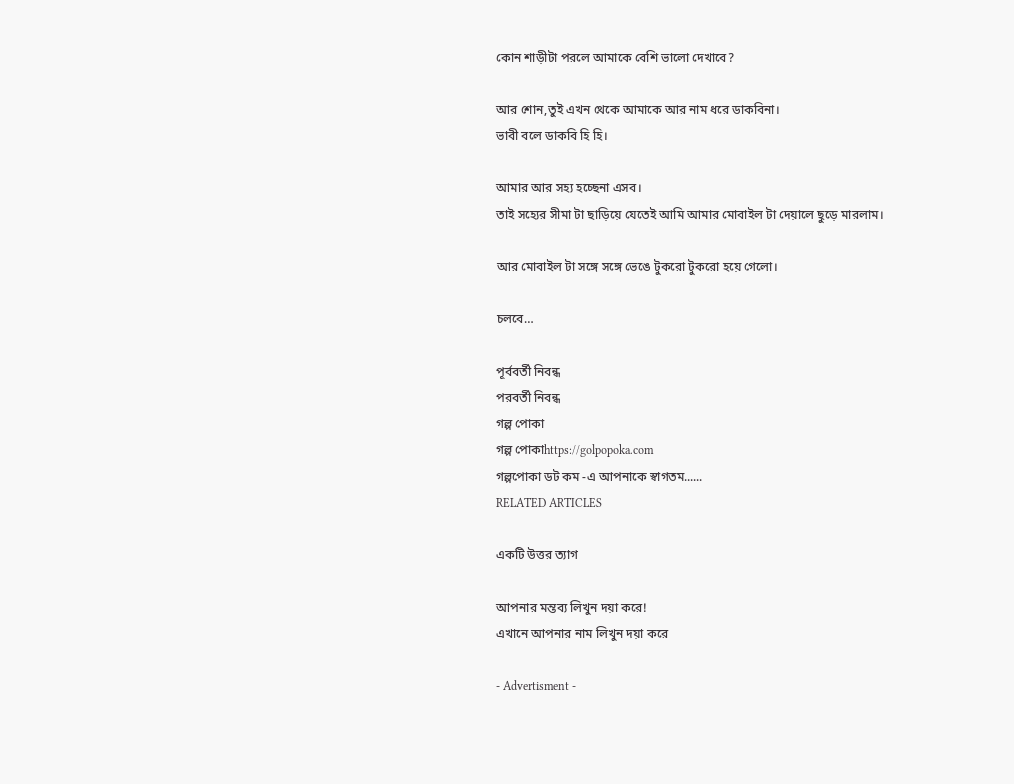কোন শাড়ীটা পরলে আমাকে বেশি ভালো দেখাবে?

আর শোন,তুই এখন থেকে আমাকে আর নাম ধরে ডাকবিনা।
ভাবী বলে ডাকবি হি হি।

আমার আর সহ্য হচ্ছেনা এসব।
তাই সহ্যের সীমা টা ছাড়িয়ে যেতেই আমি আমার মোবাইল টা দেয়ালে ছুড়ে মারলাম।

আর মোবাইল টা সঙ্গে সঙ্গে ভেঙে টুকরো টুকরো হয়ে গেলো।

চলবে…

পূর্ববর্তী নিবন্ধ
পরবর্তী নিবন্ধ
গল্প পোকা
গল্প পোকাhttps://golpopoka.com
গল্পপোকা ডট কম -এ আপনাকে স্বাগতম......
RELATED ARTICLES

একটি উত্তর ত্যাগ

আপনার মন্তব্য লিখুন দয়া করে!
এখানে আপনার নাম লিখুন দয়া করে

- Advertisment -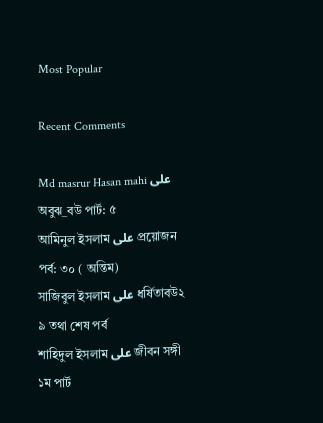Most Popular

Recent Comments

Md masrur Hasan mahi على অবুঝ_বউ পার্ট: ৫
আমিনুল ইসলাম على প্রয়োজন পর্ব: ৩০ ( অন্তিম)
সাজিবুল ইসলাম على ধর্ষিতাবউ২ ৯ তথা শেষ পর্ব
শাহিদুল ইসলাম على জীবন সঙ্গী ১ম পার্ট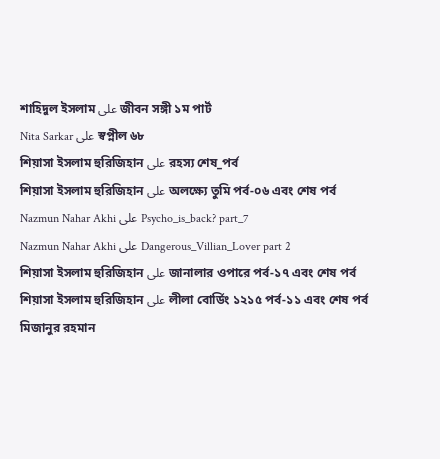শাহিদুল ইসলাম على জীবন সঙ্গী ১ম পার্ট
Nita Sarkar على স্বপ্নীল ৬৮
শিয়াসা ইসলাম হুরিজিহান على রহস্য শেষ_পর্ব
শিয়াসা ইসলাম হুরিজিহান على অলক্ষ্যে তুমি পর্ব-০৬ এবং শেষ পর্ব
Nazmun Nahar Akhi على Psycho_is_back? part_7
Nazmun Nahar Akhi على Dangerous_Villian_Lover part 2
শিয়াসা ইসলাম হুরিজিহান على জানালার ওপারে পর্ব-১৭ এবং শেষ পর্ব
শিয়াসা ইসলাম হুরিজিহান على লীলা বোর্ডিং ১২১৫ পর্ব-১১ এবং শেষ পর্ব
মিজানুর রহমান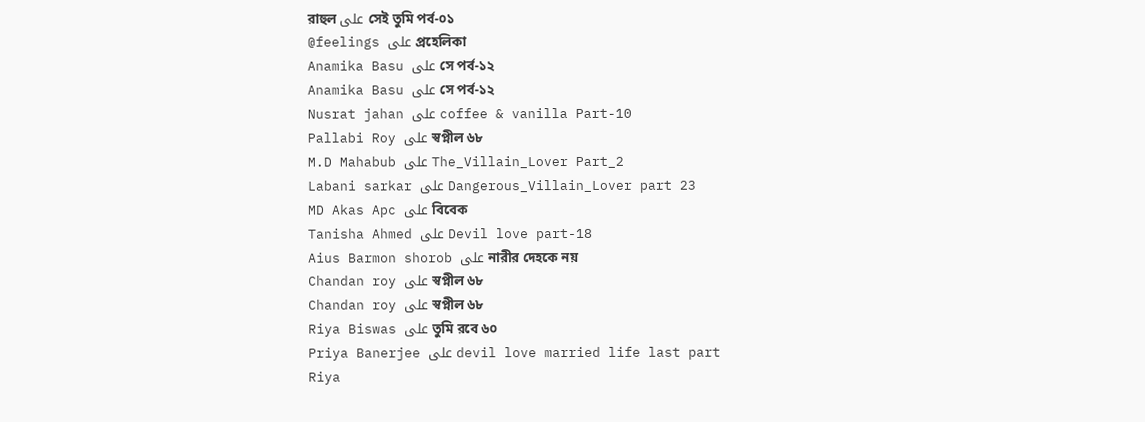রাহুল على সেই তুমি পর্ব-০১
@feelings على প্রহেলিকা
Anamika Basu على সে পর্ব-১২
Anamika Basu على সে পর্ব-১২
Nusrat jahan على coffee & vanilla Part-10
Pallabi Roy على স্বপ্নীল ৬৮
M.D Mahabub على The_Villain_Lover Part_2
Labani sarkar على Dangerous_Villain_Lover part 23
MD Akas Apc على বিবেক
Tanisha Ahmed على Devil love part-18
Aius Barmon shorob على নারীর দেহকে নয়
Chandan roy على স্বপ্নীল ৬৮
Chandan roy على স্বপ্নীল ৬৮
Riya Biswas على তুমি রবে ৬০
Priya Banerjee على devil love married life last part
Riya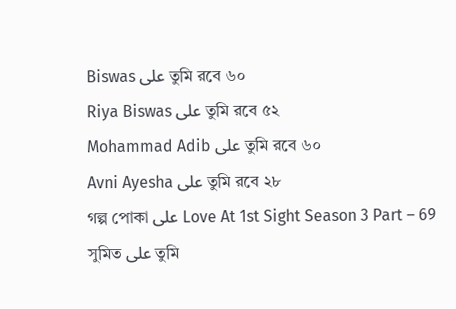Biswas على তুমি রবে ৬০
Riya Biswas على তুমি রবে ৫২
Mohammad Adib على তুমি রবে ৬০
Avni Ayesha على তুমি রবে ২৮
গল্প পোকা على Love At 1st Sight Season 3 Part – 69
সুমিত على তুমি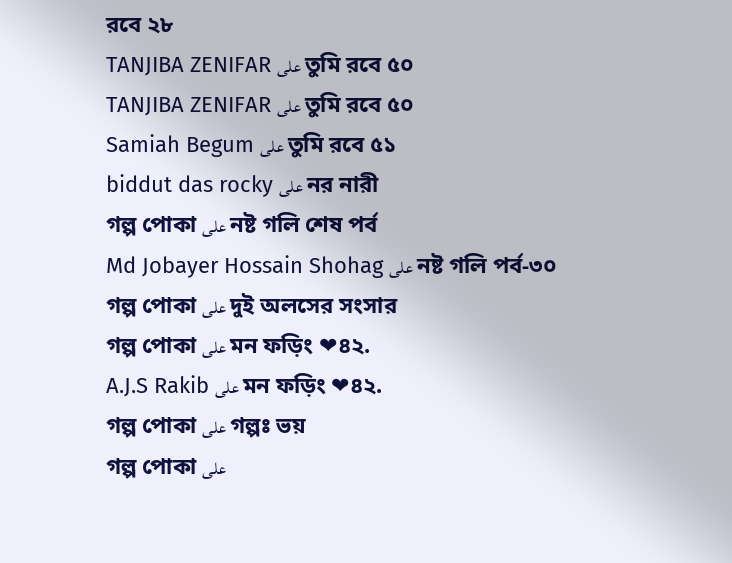রবে ২৮
TANJIBA ZENIFAR على তুমি রবে ৫০
TANJIBA ZENIFAR على তুমি রবে ৫০
Samiah Begum على তুমি রবে ৫১
biddut das rocky على নর নারী
গল্প পোকা على নষ্ট গলি শেষ পর্ব
Md Jobayer Hossain Shohag على নষ্ট গলি পর্ব-৩০
গল্প পোকা على দুই অলসের সংসার
গল্প পোকা على মন ফড়িং ❤৪২.
A.J.S Rakib على মন ফড়িং ❤৪২.
গল্প পোকা على গল্পঃ ভয়
গল্প পোকা على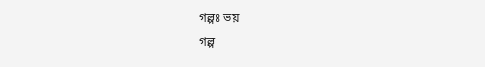গল্পঃ ভয়
গল্প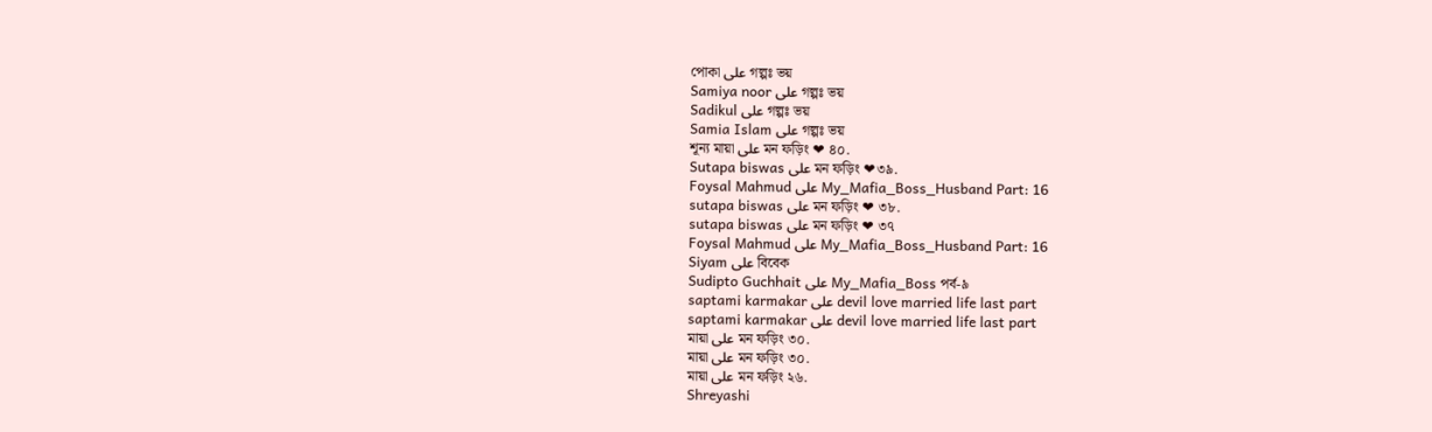পোকা على গল্পঃ ভয়
Samiya noor على গল্পঃ ভয়
Sadikul على গল্পঃ ভয়
Samia Islam على গল্পঃ ভয়
শূন্য মায়া على মন ফড়িং ❤ ৪০.
Sutapa biswas على মন ফড়িং ❤৩৯.
Foysal Mahmud على My_Mafia_Boss_Husband Part: 16
sutapa biswas على মন ফড়িং ❤ ৩৮.
sutapa biswas على মন ফড়িং ❤ ৩৭
Foysal Mahmud على My_Mafia_Boss_Husband Part: 16
Siyam على বিবেক
Sudipto Guchhait على My_Mafia_Boss পর্ব-৯
saptami karmakar على devil love married life last part
saptami karmakar على devil love married life last part
মায়া على মন ফড়িং ৩০.
মায়া على মন ফড়িং ৩০.
মায়া على মন ফড়িং ২৬.
Shreyashi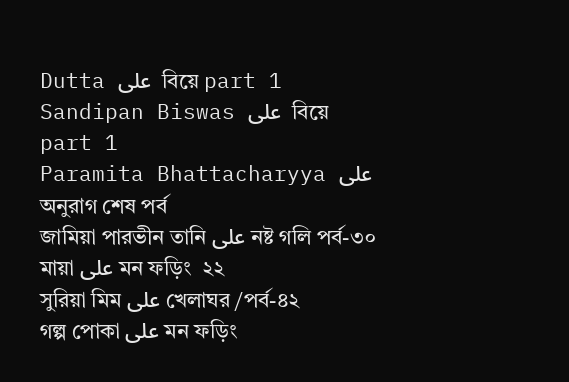Dutta على  বিয়ে part 1
Sandipan Biswas على  বিয়ে part 1
Paramita Bhattacharyya على অনুরাগ শেষ পর্ব
জামিয়া পারভীন তানি على নষ্ট গলি পর্ব-৩০
মায়া على মন ফড়িং  ২২
সুরিয়া মিম على খেলাঘর /পর্ব-৪২
গল্প পোকা على মন ফড়িং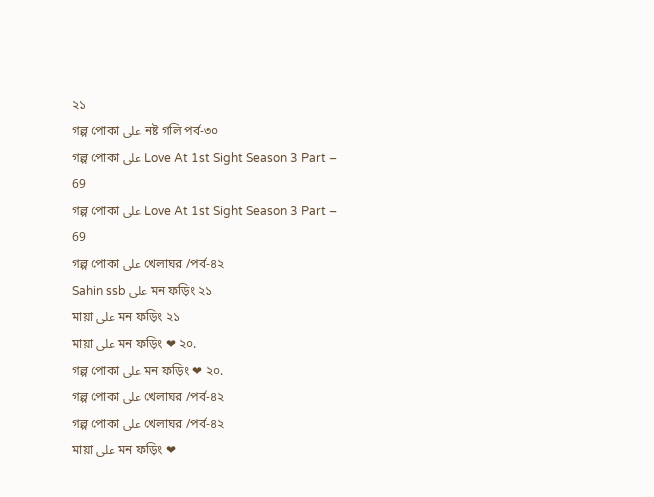২১
গল্প পোকা على নষ্ট গলি পর্ব-৩০
গল্প পোকা على Love At 1st Sight Season 3 Part – 69
গল্প পোকা على Love At 1st Sight Season 3 Part – 69
গল্প পোকা على খেলাঘর /পর্ব-৪২
Sahin ssb على মন ফড়িং ২১
মায়া على মন ফড়িং ২১
মায়া على মন ফড়িং ❤ ২০.
গল্প পোকা على মন ফড়িং ❤ ২০.
গল্প পোকা على খেলাঘর /পর্ব-৪২
গল্প পোকা على খেলাঘর /পর্ব-৪২
মায়া على মন ফড়িং ❤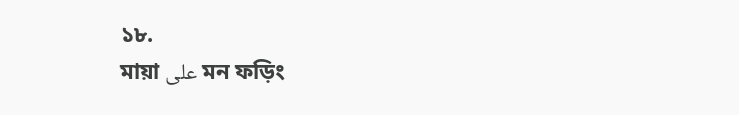১৮.
মায়া على মন ফড়িং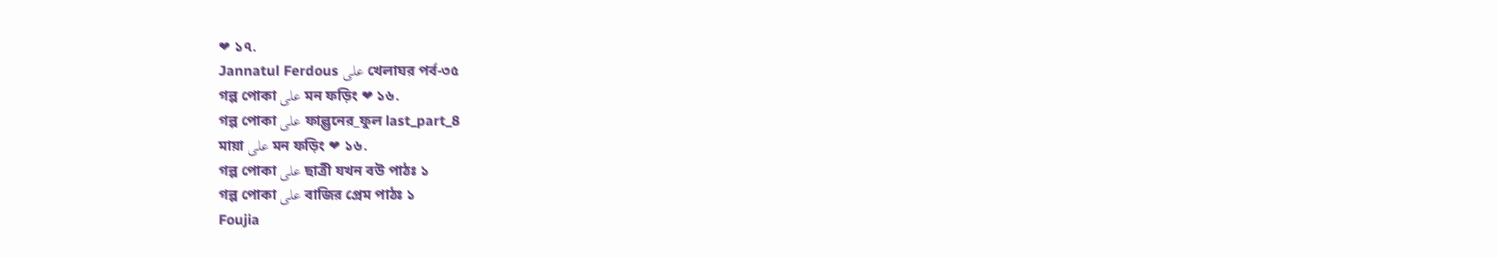❤ ১৭.
Jannatul Ferdous على খেলাঘর পর্ব-৩৫
গল্প পোকা على মন ফড়িং ❤ ১৬.
গল্প পোকা على ফাল্গুনের_ফুল last_part_8
মায়া على মন ফড়িং ❤ ১৬.
গল্প পোকা على ছাত্রী যখন বউ পাঠঃ ১
গল্প পোকা على বাজির প্রেম পাঠঃ ১
Foujia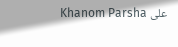Khanom Parsha على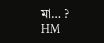মা… ?
HM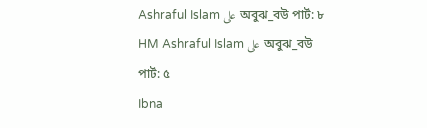Ashraful Islam على অবুঝ_বউ পার্ট: ৮
HM Ashraful Islam على অবুঝ_বউ পার্ট: ৫
Ibna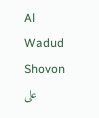Al Wadud Shovon على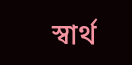স্বার্থ